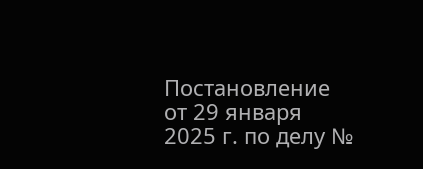Постановление от 29 января 2025 г. по делу №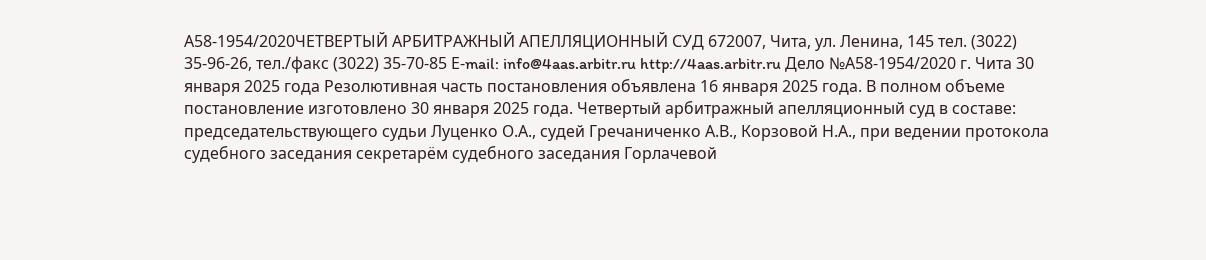А58-1954/2020ЧЕТВЕРТЫЙ АРБИТРАЖНЫЙ АПЕЛЛЯЦИОННЫЙ СУД 672007, Чита, ул. Ленина, 145 тел. (3022) 35-96-26, тел./факс (3022) 35-70-85 Е-mail: info@4aas.arbitr.ru http://4aas.arbitr.ru Дело №А58-1954/2020 г. Чита 30 января 2025 года Резолютивная часть постановления объявлена 16 января 2025 года. В полном объеме постановление изготовлено 30 января 2025 года. Четвертый арбитражный апелляционный суд в составе: председательствующего судьи Луценко О.А., судей Гречаниченко А.В., Корзовой Н.А., при ведении протокола судебного заседания секретарём судебного заседания Горлачевой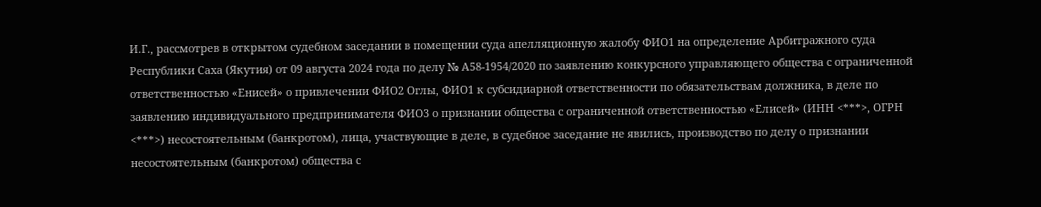И.Г., рассмотрев в открытом судебном заседании в помещении суда апелляционную жалобу ФИО1 на определение Арбитражного суда Республики Саха (Якутия) от 09 августа 2024 года по делу № А58-1954/2020 по заявлению конкурсного управляющего общества с ограниченной ответственностью «Енисей» о привлечении ФИО2 Оглы, ФИО1 к субсидиарной ответственности по обязательствам должника, в деле по заявлению индивидуального предпринимателя ФИО3 о признании общества с ограниченной ответственностью «Елисей» (ИНН <***>, ОГРН <***>) несостоятельным (банкротом), лица, участвующие в деле, в судебное заседание не явились, производство по делу о признании несостоятельным (банкротом) общества с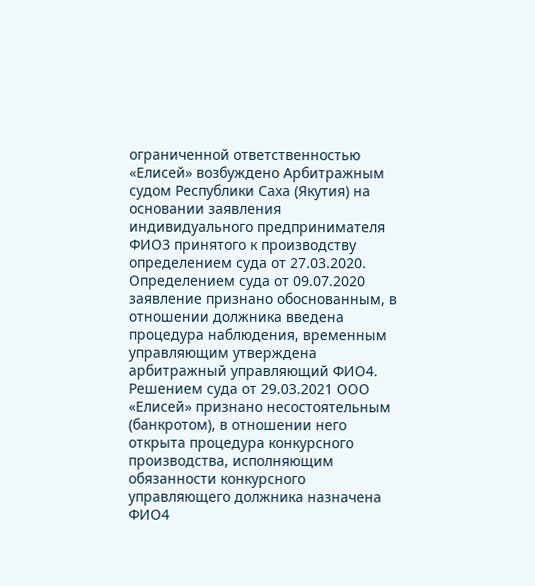ограниченной ответственностью «Елисей» возбуждено Арбитражным судом Республики Саха (Якутия) на основании заявления индивидуального предпринимателя ФИО3 принятого к производству определением суда от 27.03.2020. Определением суда от 09.07.2020 заявление признано обоснованным, в отношении должника введена процедура наблюдения, временным управляющим утверждена арбитражный управляющий ФИО4. Решением суда от 29.03.2021 ООО «Елисей» признано несостоятельным (банкротом), в отношении него открыта процедура конкурсного производства, исполняющим обязанности конкурсного управляющего должника назначена ФИО4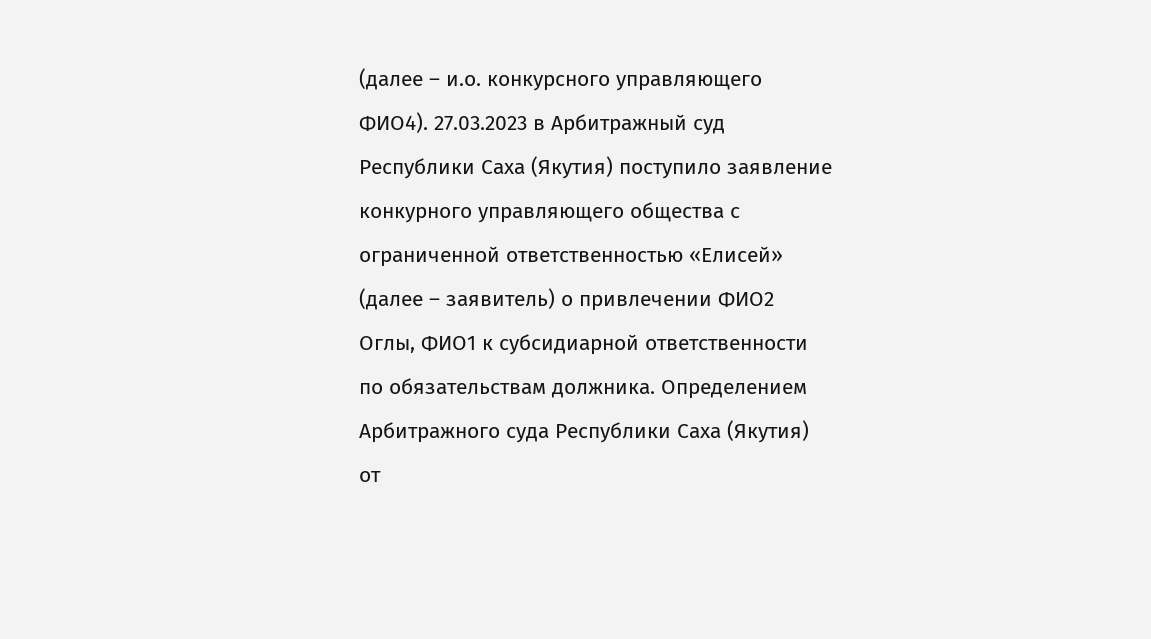(далее – и.о. конкурсного управляющего ФИО4). 27.03.2023 в Арбитражный суд Республики Саха (Якутия) поступило заявление конкурного управляющего общества с ограниченной ответственностью «Елисей» (далее – заявитель) о привлечении ФИО2 Оглы, ФИО1 к субсидиарной ответственности по обязательствам должника. Определением Арбитражного суда Республики Саха (Якутия) от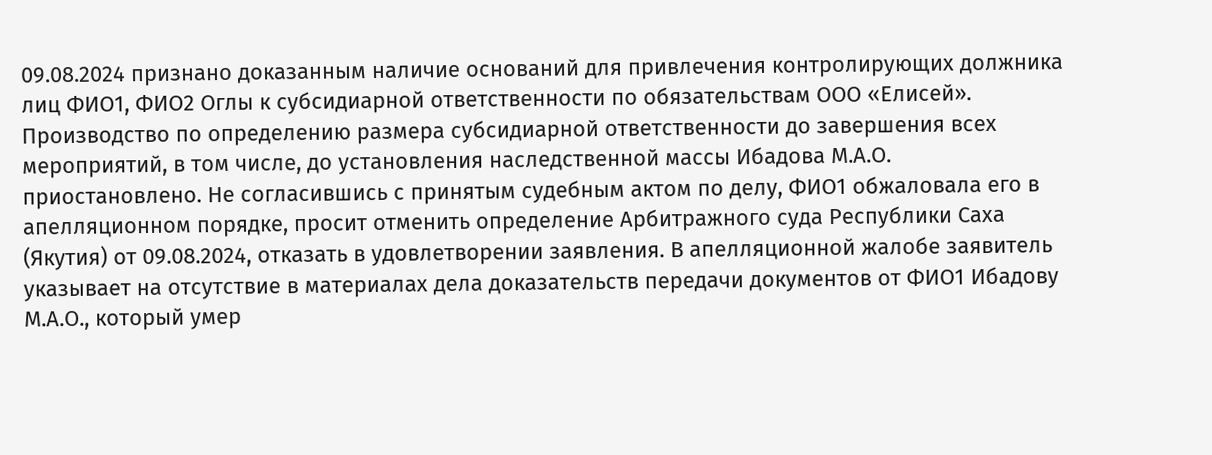09.08.2024 признано доказанным наличие оснований для привлечения контролирующих должника лиц ФИО1, ФИО2 Оглы к субсидиарной ответственности по обязательствам ООО «Елисей». Производство по определению размера субсидиарной ответственности до завершения всех мероприятий, в том числе, до установления наследственной массы Ибадова М.А.О. приостановлено. Не согласившись с принятым судебным актом по делу, ФИО1 обжаловала его в апелляционном порядке, просит отменить определение Арбитражного суда Республики Саха (Якутия) от 09.08.2024, отказать в удовлетворении заявления. В апелляционной жалобе заявитель указывает на отсутствие в материалах дела доказательств передачи документов от ФИО1 Ибадову М.А.О., который умер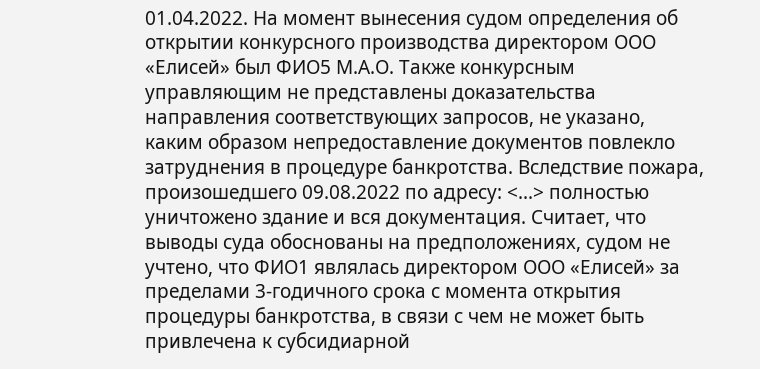01.04.2022. На момент вынесения судом определения об открытии конкурсного производства директором ООО «Елисей» был ФИО5 М.А.О. Также конкурсным управляющим не представлены доказательства направления соответствующих запросов, не указано, каким образом непредоставление документов повлекло затруднения в процедуре банкротства. Вследствие пожара, произошедшего 09.08.2022 по адресу: <...> полностью уничтожено здание и вся документация. Считает, что выводы суда обоснованы на предположениях, судом не учтено, что ФИО1 являлась директором ООО «Елисей» за пределами 3-годичного срока с момента открытия процедуры банкротства, в связи с чем не может быть привлечена к субсидиарной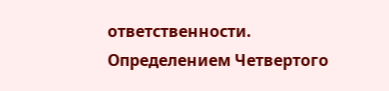ответственности. Определением Четвертого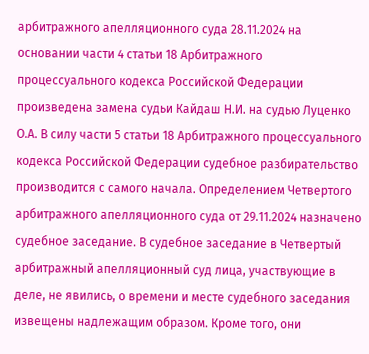арбитражного апелляционного суда 28.11.2024 на основании части 4 статьи 18 Арбитражного процессуального кодекса Российской Федерации произведена замена судьи Кайдаш Н.И. на судью Луценко О.А. В силу части 5 статьи 18 Арбитражного процессуального кодекса Российской Федерации судебное разбирательство производится с самого начала. Определением Четвертого арбитражного апелляционного суда от 29.11.2024 назначено судебное заседание. В судебное заседание в Четвертый арбитражный апелляционный суд лица, участвующие в деле, не явились, о времени и месте судебного заседания извещены надлежащим образом. Кроме того, они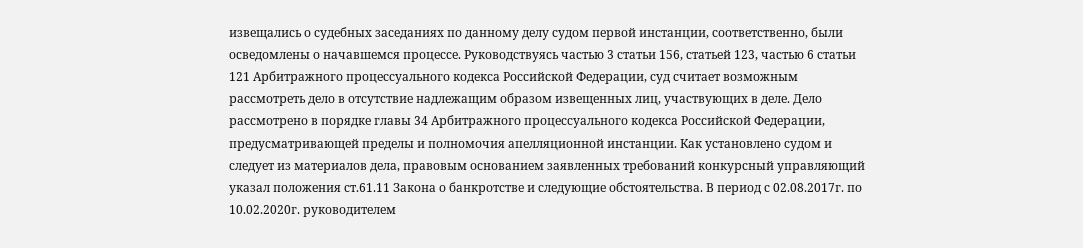извещались о судебных заседаниях по данному делу судом первой инстанции, соответственно, были осведомлены о начавшемся процессе. Руководствуясь частью 3 статьи 156, статьей 123, частью 6 статьи 121 Арбитражного процессуального кодекса Российской Федерации, суд считает возможным рассмотреть дело в отсутствие надлежащим образом извещенных лиц, участвующих в деле. Дело рассмотрено в порядке главы 34 Арбитражного процессуального кодекса Российской Федерации, предусматривающей пределы и полномочия апелляционной инстанции. Как установлено судом и следует из материалов дела, правовым основанием заявленных требований конкурсный управляющий указал положения ст.61.11 Закона о банкротстве и следующие обстоятельства. В период с 02.08.2017г. по 10.02.2020г. руководителем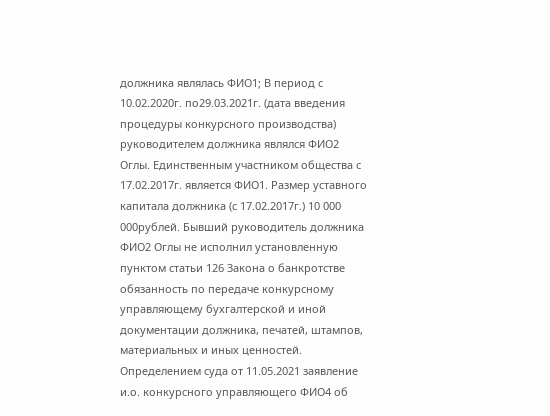должника являлась ФИО1; В период с 10.02.2020г. по29.03.2021г. (дата введения процедуры конкурсного производства) руководителем должника являлся ФИО2 Оглы. Единственным участником общества с 17.02.2017г. является ФИО1. Размер уставного капитала должника (с 17.02.2017г.) 10 000 000рублей. Бывший руководитель должника ФИО2 Оглы не исполнил установленную пунктом статьи 126 Закона о банкротстве обязанность по передаче конкурсному управляющему бухгалтерской и иной документации должника, печатей, штампов, материальных и иных ценностей. Определением суда от 11.05.2021 заявление и.о. конкурсного управляющего ФИО4 об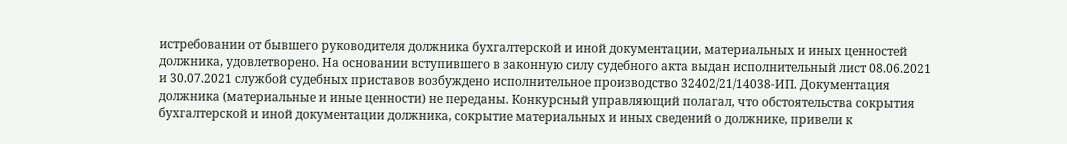истребовании от бывшего руководителя должника бухгалтерской и иной документации, материальных и иных ценностей должника, удовлетворено. На основании вступившего в законную силу судебного акта выдан исполнительный лист 08.06.2021 и 30.07.2021 службой судебных приставов возбуждено исполнительное производство 32402/21/14038-ИП. Документация должника (материальные и иные ценности) не переданы. Конкурсный управляющий полагал, что обстоятельства сокрытия бухгалтерской и иной документации должника, сокрытие материальных и иных сведений о должнике, привели к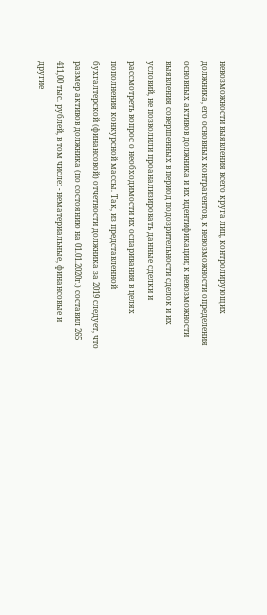невозможности выявления всего круга лиц, контролирующих должника, его основных контрагентов, к невозможности определения основных активов должника и их идентификации; к невозможности выявления совершенных в период подозрительности сделок и их условий, не позволили проанализировать данные сделки и рассмотреть вопрос о необходимости их оспаривания в целях пополнения конкурсной массы. Так, из представленной бухгалтерской (финансовой) отчетности должника за 2019 следует, что размер активов должника (по состоянию на 01.01.2020г.) составил 265 411,00 тыс. рублей, в том числе: - нематериальные, финансовые и другие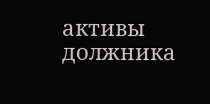активы должника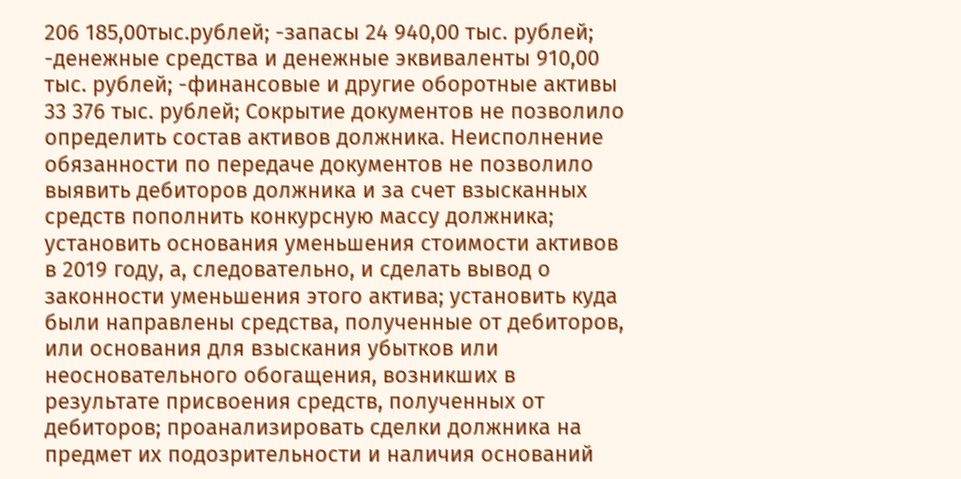206 185,00тыс.рублей; -запасы 24 940,00 тыс. рублей; -денежные средства и денежные эквиваленты 910,00 тыс. рублей; -финансовые и другие оборотные активы 33 376 тыс. рублей; Сокрытие документов не позволило определить состав активов должника. Неисполнение обязанности по передаче документов не позволило выявить дебиторов должника и за счет взысканных средств пополнить конкурсную массу должника; установить основания уменьшения стоимости активов в 2019 году, а, следовательно, и сделать вывод о законности уменьшения этого актива; установить куда были направлены средства, полученные от дебиторов, или основания для взыскания убытков или неосновательного обогащения, возникших в результате присвоения средств, полученных от дебиторов; проанализировать сделки должника на предмет их подозрительности и наличия оснований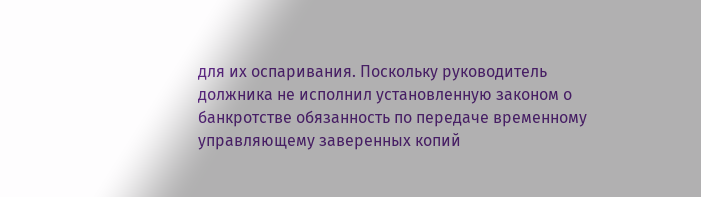для их оспаривания. Поскольку руководитель должника не исполнил установленную законом о банкротстве обязанность по передаче временному управляющему заверенных копий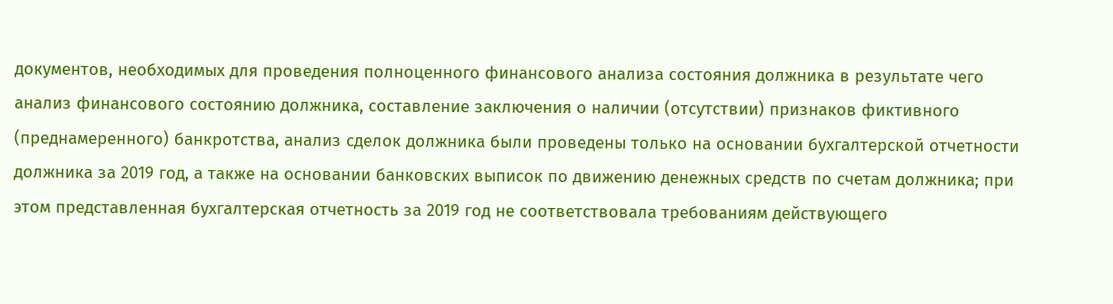документов, необходимых для проведения полноценного финансового анализа состояния должника в результате чего анализ финансового состоянию должника, составление заключения о наличии (отсутствии) признаков фиктивного (преднамеренного) банкротства, анализ сделок должника были проведены только на основании бухгалтерской отчетности должника за 2019 год, а также на основании банковских выписок по движению денежных средств по счетам должника; при этом представленная бухгалтерская отчетность за 2019 год не соответствовала требованиям действующего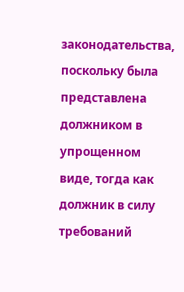законодательства, поскольку была представлена должником в упрощенном виде, тогда как должник в силу требований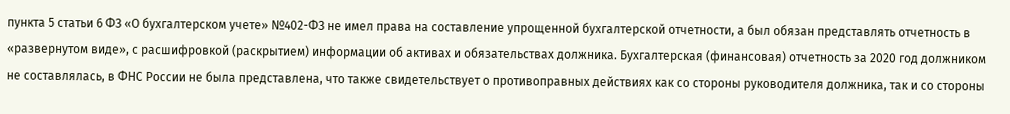пункта 5 статьи 6 ФЗ «О бухгалтерском учете» №402-ФЗ не имел права на составление упрощенной бухгалтерской отчетности, а был обязан представлять отчетность в «развернутом виде», с расшифровкой (раскрытием) информации об активах и обязательствах должника. Бухгалтерская (финансовая) отчетность за 2020 год должником не составлялась, в ФНС России не была представлена, что также свидетельствует о противоправных действиях как со стороны руководителя должника, так и со стороны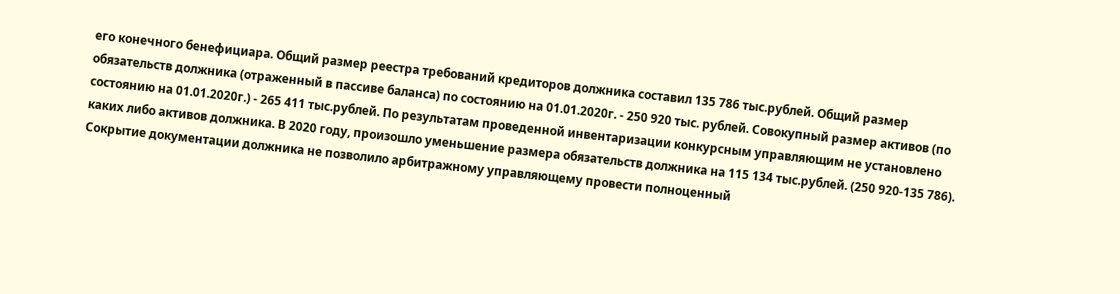его конечного бенефициара. Общий размер реестра требований кредиторов должника составил 135 786 тыс.рублей. Общий размер обязательств должника (отраженный в пассиве баланса) по состоянию на 01.01.2020г. - 250 920 тыс. рублей. Совокупный размер активов (по состоянию на 01.01.2020г.) - 265 411 тыс.рублей. По результатам проведенной инвентаризации конкурсным управляющим не установлено каких либо активов должника. В 2020 году, произошло уменьшение размера обязательств должника на 115 134 тыс.рублей. (250 920-135 786). Сокрытие документации должника не позволило арбитражному управляющему провести полноценный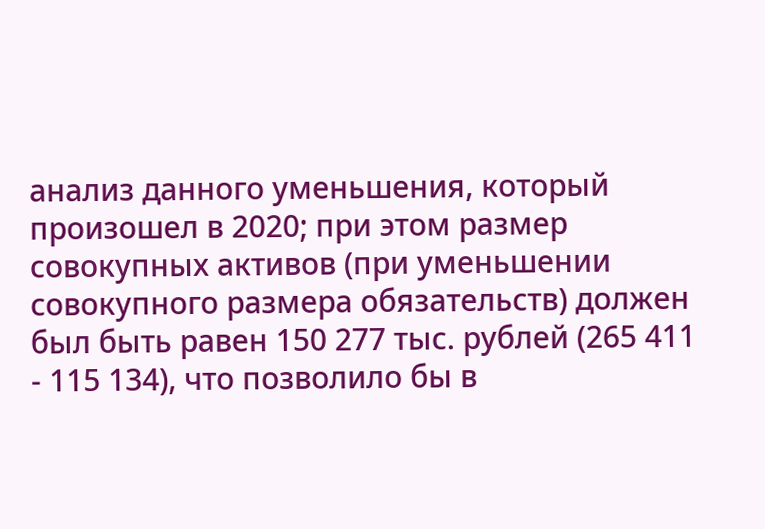анализ данного уменьшения, который произошел в 2020; при этом размер совокупных активов (при уменьшении совокупного размера обязательств) должен был быть равен 150 277 тыс. рублей (265 411 - 115 134), что позволило бы в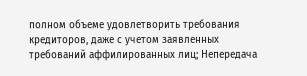полном объеме удовлетворить требования кредиторов, даже с учетом заявленных требований аффилированных лиц; Непередача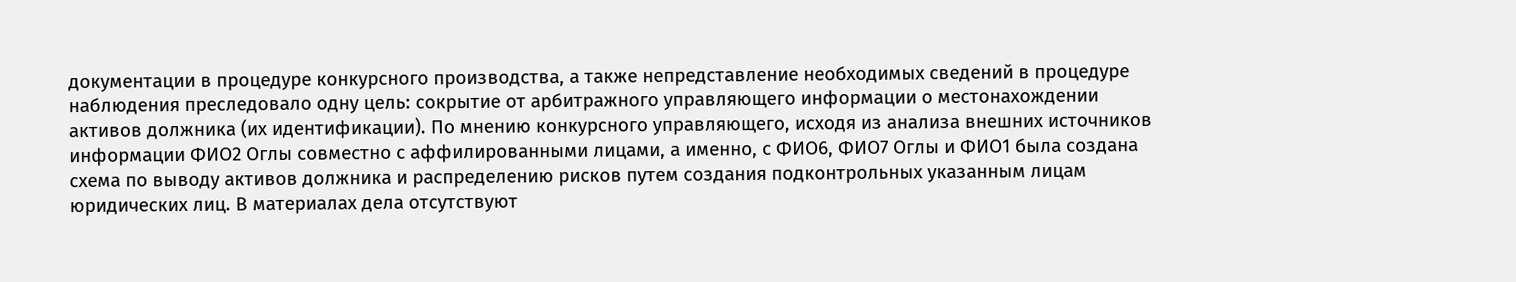документации в процедуре конкурсного производства, а также непредставление необходимых сведений в процедуре наблюдения преследовало одну цель: сокрытие от арбитражного управляющего информации о местонахождении активов должника (их идентификации). По мнению конкурсного управляющего, исходя из анализа внешних источников информации ФИО2 Оглы совместно с аффилированными лицами, а именно, с ФИО6, ФИО7 Оглы и ФИО1 была создана схема по выводу активов должника и распределению рисков путем создания подконтрольных указанным лицам юридических лиц. В материалах дела отсутствуют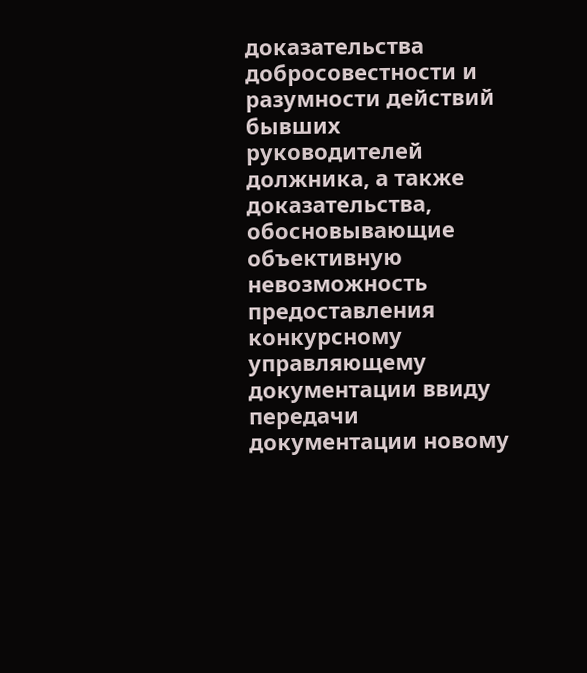доказательства добросовестности и разумности действий бывших руководителей должника, а также доказательства, обосновывающие объективную невозможность предоставления конкурсному управляющему документации ввиду передачи документации новому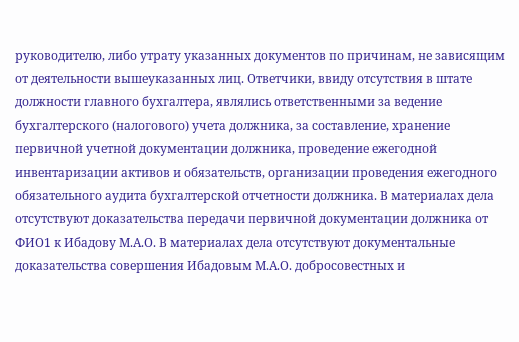руководителю, либо утрату указанных документов по причинам, не зависящим от деятельности вышеуказанных лиц. Ответчики, ввиду отсутствия в штате должности главного бухгалтера, являлись ответственными за ведение бухгалтерского (налогового) учета должника, за составление, хранение первичной учетной документации должника, проведение ежегодной инвентаризации активов и обязательств, организации проведения ежегодного обязательного аудита бухгалтерской отчетности должника. В материалах дела отсутствуют доказательства передачи первичной документации должника от ФИО1 к Ибадову М.А.О. В материалах дела отсутствуют документальные доказательства совершения Ибадовым М.А.О. добросовестных и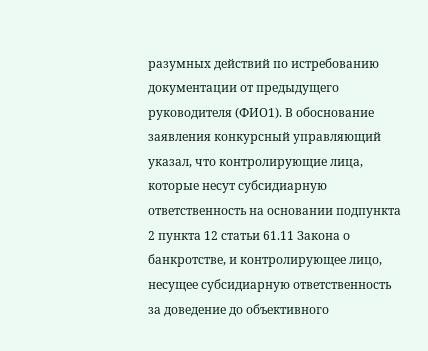разумных действий по истребованию документации от предыдущего руководителя (ФИО1). В обоснование заявления конкурсный управляющий указал, что контролирующие лица, которые несут субсидиарную ответственность на основании подпункта 2 пункта 12 статьи 61.11 Закона о банкротстве, и контролирующее лицо, несущее субсидиарную ответственность за доведение до объективного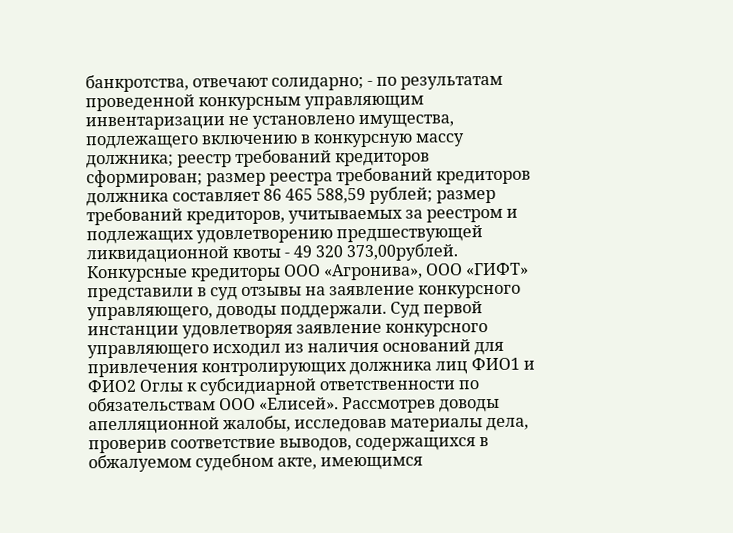банкротства, отвечают солидарно; - по результатам проведенной конкурсным управляющим инвентаризации не установлено имущества, подлежащего включению в конкурсную массу должника; реестр требований кредиторов сформирован; размер реестра требований кредиторов должника составляет 86 465 588,59 рублей; размер требований кредиторов, учитываемых за реестром и подлежащих удовлетворению предшествующей ликвидационной квоты - 49 320 373,00рублей. Конкурсные кредиторы ООО «Агронива», ООО «ГИФТ» представили в суд отзывы на заявление конкурсного управляющего, доводы поддержали. Суд первой инстанции удовлетворяя заявление конкурсного управляющего исходил из наличия оснований для привлечения контролирующих должника лиц ФИО1 и ФИО2 Оглы к субсидиарной ответственности по обязательствам ООО «Елисей». Рассмотрев доводы апелляционной жалобы, исследовав материалы дела, проверив соответствие выводов, содержащихся в обжалуемом судебном акте, имеющимся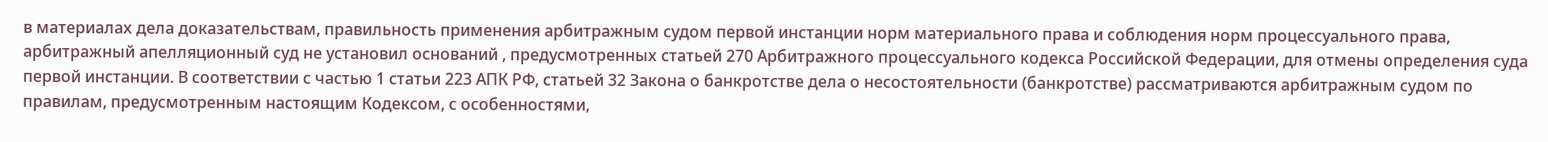в материалах дела доказательствам, правильность применения арбитражным судом первой инстанции норм материального права и соблюдения норм процессуального права, арбитражный апелляционный суд не установил оснований , предусмотренных статьей 270 Арбитражного процессуального кодекса Российской Федерации, для отмены определения суда первой инстанции. В соответствии с частью 1 статьи 223 АПК РФ, статьей 32 Закона о банкротстве дела о несостоятельности (банкротстве) рассматриваются арбитражным судом по правилам, предусмотренным настоящим Кодексом, с особенностями,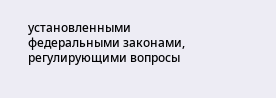установленными федеральными законами, регулирующими вопросы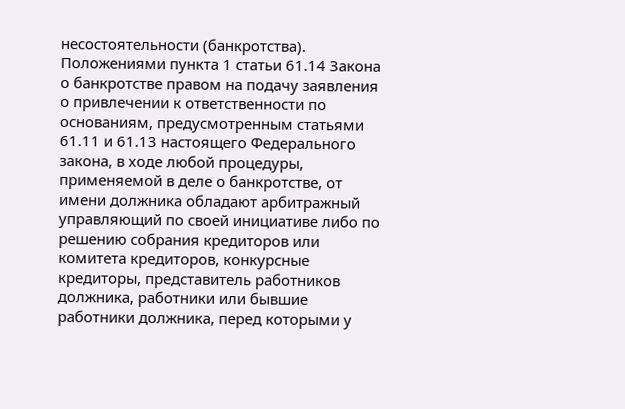несостоятельности (банкротства). Положениями пункта 1 статьи 61.14 Закона о банкротстве правом на подачу заявления о привлечении к ответственности по основаниям, предусмотренным статьями 61.11 и 61.13 настоящего Федерального закона, в ходе любой процедуры, применяемой в деле о банкротстве, от имени должника обладают арбитражный управляющий по своей инициативе либо по решению собрания кредиторов или комитета кредиторов, конкурсные кредиторы, представитель работников должника, работники или бывшие работники должника, перед которыми у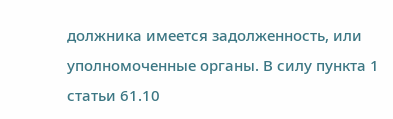должника имеется задолженность, или уполномоченные органы. В силу пункта 1 статьи 61.10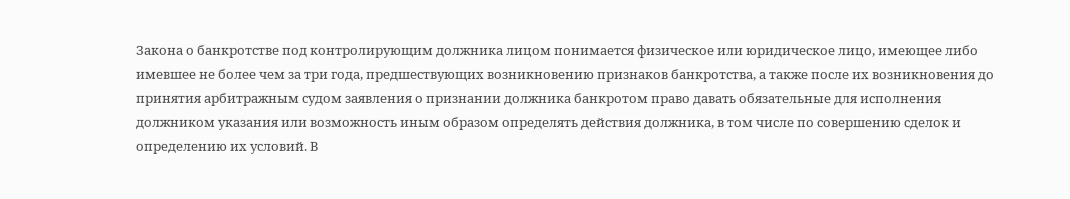Закона о банкротстве под контролирующим должника лицом понимается физическое или юридическое лицо, имеющее либо имевшее не более чем за три года, предшествующих возникновению признаков банкротства, а также после их возникновения до принятия арбитражным судом заявления о признании должника банкротом право давать обязательные для исполнения должником указания или возможность иным образом определять действия должника, в том числе по совершению сделок и определению их условий. В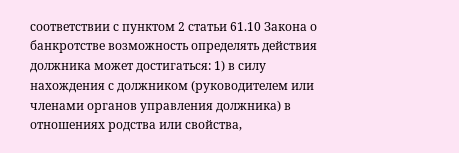соответствии с пунктом 2 статьи 61.10 Закона о банкротстве возможность определять действия должника может достигаться: 1) в силу нахождения с должником (руководителем или членами органов управления должника) в отношениях родства или свойства,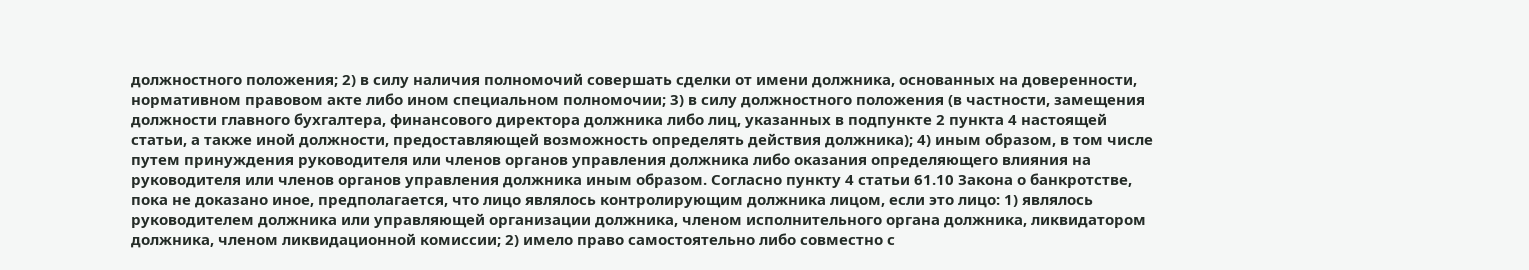должностного положения; 2) в силу наличия полномочий совершать сделки от имени должника, основанных на доверенности, нормативном правовом акте либо ином специальном полномочии; 3) в силу должностного положения (в частности, замещения должности главного бухгалтера, финансового директора должника либо лиц, указанных в подпункте 2 пункта 4 настоящей статьи, а также иной должности, предоставляющей возможность определять действия должника); 4) иным образом, в том числе путем принуждения руководителя или членов органов управления должника либо оказания определяющего влияния на руководителя или членов органов управления должника иным образом. Согласно пункту 4 статьи 61.10 Закона о банкротстве, пока не доказано иное, предполагается, что лицо являлось контролирующим должника лицом, если это лицо: 1) являлось руководителем должника или управляющей организации должника, членом исполнительного органа должника, ликвидатором должника, членом ликвидационной комиссии; 2) имело право самостоятельно либо совместно с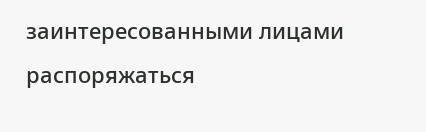заинтересованными лицами распоряжаться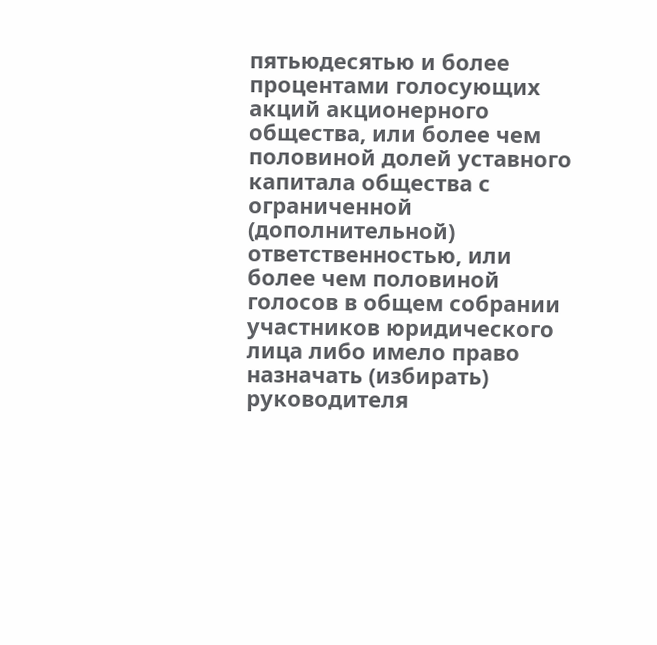пятьюдесятью и более процентами голосующих акций акционерного общества, или более чем половиной долей уставного капитала общества с ограниченной (дополнительной) ответственностью, или более чем половиной голосов в общем собрании участников юридического лица либо имело право назначать (избирать) руководителя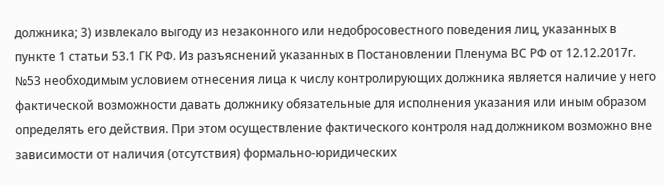должника; 3) извлекало выгоду из незаконного или недобросовестного поведения лиц, указанных в пункте 1 статьи 53.1 ГК РФ. Из разъяснений указанных в Постановлении Пленума ВС РФ от 12.12.2017г. №53 необходимым условием отнесения лица к числу контролирующих должника является наличие у него фактической возможности давать должнику обязательные для исполнения указания или иным образом определять его действия. При этом осуществление фактического контроля над должником возможно вне зависимости от наличия (отсутствия) формально-юридических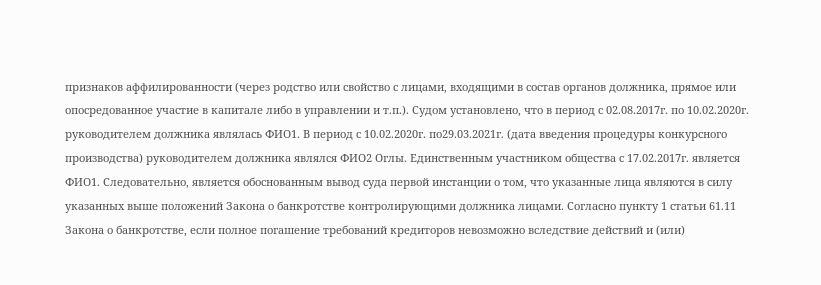признаков аффилированности (через родство или свойство с лицами, входящими в состав органов должника, прямое или опосредованное участие в капитале либо в управлении и т.п.). Судом установлено, что в период с 02.08.2017г. по 10.02.2020г. руководителем должника являлась ФИО1. В период с 10.02.2020г. по29.03.2021г. (дата введения процедуры конкурсного производства) руководителем должника являлся ФИО2 Оглы. Единственным участником общества с 17.02.2017г. является ФИО1. Следовательно, является обоснованным вывод суда первой инстанции о том, что указанные лица являются в силу указанных выше положений Закона о банкротстве контролирующими должника лицами. Согласно пункту 1 статьи 61.11 Закона о банкротстве, если полное погашение требований кредиторов невозможно вследствие действий и (или)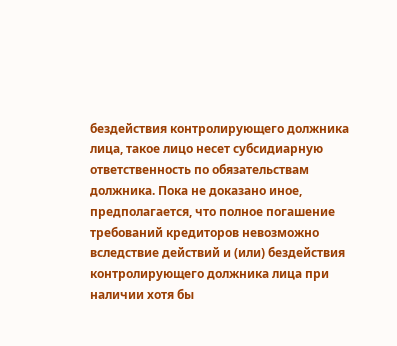бездействия контролирующего должника лица, такое лицо несет субсидиарную ответственность по обязательствам должника. Пока не доказано иное, предполагается, что полное погашение требований кредиторов невозможно вследствие действий и (или) бездействия контролирующего должника лица при наличии хотя бы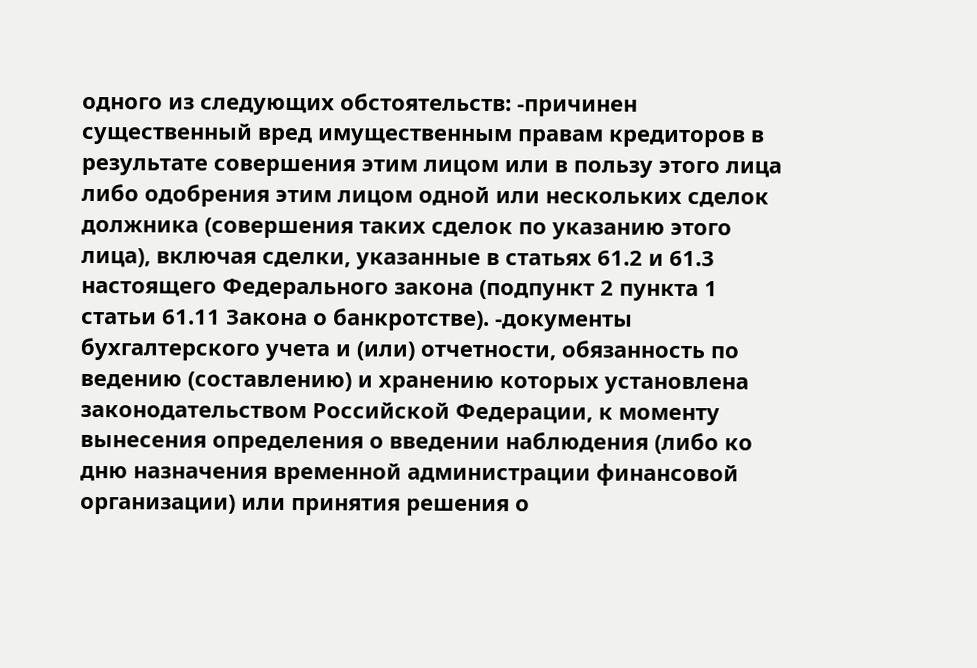одного из следующих обстоятельств: -причинен существенный вред имущественным правам кредиторов в результате совершения этим лицом или в пользу этого лица либо одобрения этим лицом одной или нескольких сделок должника (совершения таких сделок по указанию этого лица), включая сделки, указанные в статьях 61.2 и 61.3 настоящего Федерального закона (подпункт 2 пункта 1 статьи 61.11 Закона о банкротстве). -документы бухгалтерского учета и (или) отчетности, обязанность по ведению (составлению) и хранению которых установлена законодательством Российской Федерации, к моменту вынесения определения о введении наблюдения (либо ко дню назначения временной администрации финансовой организации) или принятия решения о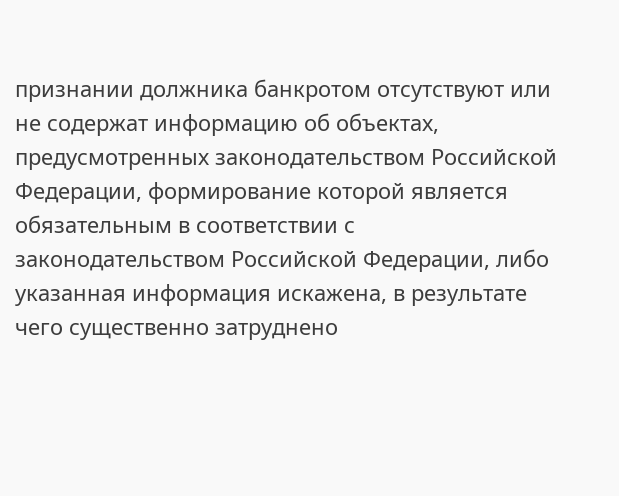признании должника банкротом отсутствуют или не содержат информацию об объектах, предусмотренных законодательством Российской Федерации, формирование которой является обязательным в соответствии с законодательством Российской Федерации, либо указанная информация искажена, в результате чего существенно затруднено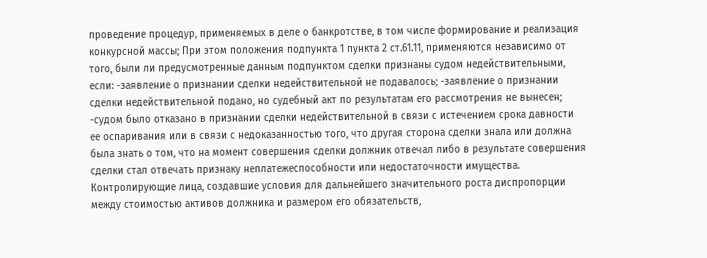проведение процедур, применяемых в деле о банкротстве, в том числе формирование и реализация конкурсной массы; При этом положения подпункта 1 пункта 2 ст.61.11, применяются независимо от того, были ли предусмотренные данным подпунктом сделки признаны судом недействительными, если: -заявление о признании сделки недействительной не подавалось; -заявление о признании сделки недействительной подано, но судебный акт по результатам его рассмотрения не вынесен; -судом было отказано в признании сделки недействительной в связи с истечением срока давности ее оспаривания или в связи с недоказанностью того, что другая сторона сделки знала или должна была знать о том, что на момент совершения сделки должник отвечал либо в результате совершения сделки стал отвечать признаку неплатежеспособности или недостаточности имущества. Контролирующие лица, создавшие условия для дальнейшего значительного роста диспропорции между стоимостью активов должника и размером его обязательств,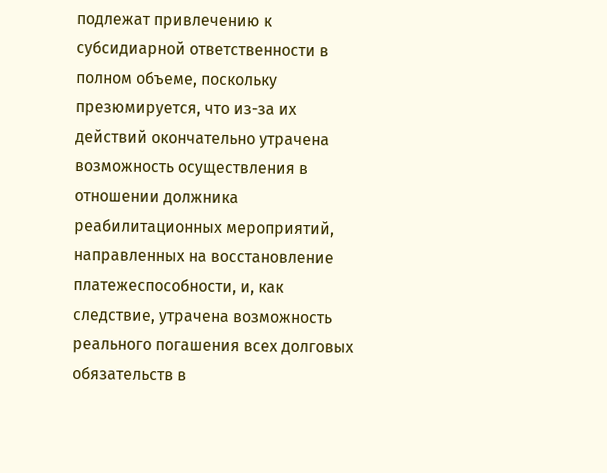подлежат привлечению к субсидиарной ответственности в полном объеме, поскольку презюмируется, что из-за их действий окончательно утрачена возможность осуществления в отношении должника реабилитационных мероприятий, направленных на восстановление платежеспособности, и, как следствие, утрачена возможность реального погашения всех долговых обязательств в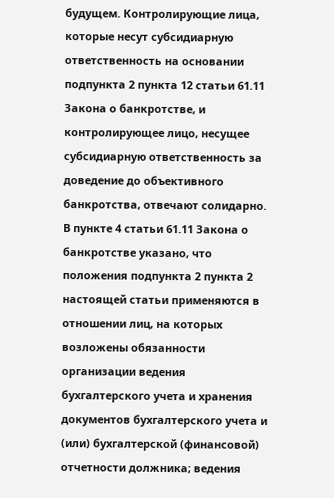будущем. Контролирующие лица, которые несут субсидиарную ответственность на основании подпункта 2 пункта 12 статьи 61.11 Закона о банкротстве, и контролирующее лицо, несущее субсидиарную ответственность за доведение до объективного банкротства, отвечают солидарно. В пункте 4 статьи 61.11 Закона о банкротстве указано, что положения подпункта 2 пункта 2 настоящей статьи применяются в отношении лиц, на которых возложены обязанности организации ведения бухгалтерского учета и хранения документов бухгалтерского учета и (или) бухгалтерской (финансовой) отчетности должника; ведения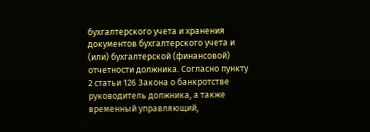бухгалтерского учета и хранения документов бухгалтерского учета и (или) бухгалтерской (финансовой) отчетности должника. Согласно пункту 2 статьи 126 Закона о банкротстве руководитель должника, а также временный управляющий,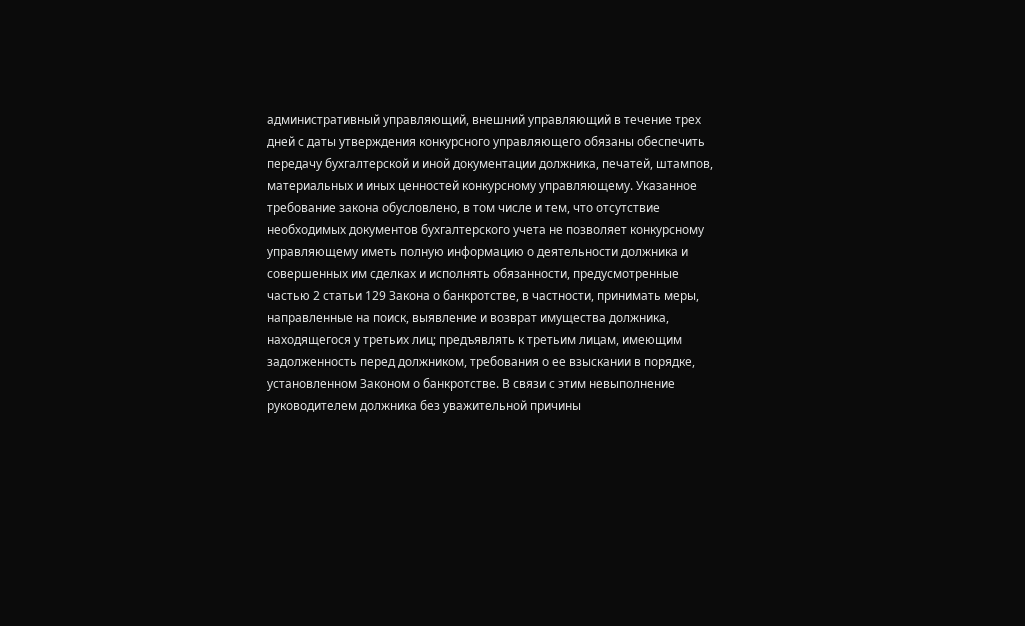административный управляющий, внешний управляющий в течение трех дней с даты утверждения конкурсного управляющего обязаны обеспечить передачу бухгалтерской и иной документации должника, печатей, штампов, материальных и иных ценностей конкурсному управляющему. Указанное требование закона обусловлено, в том числе и тем, что отсутствие необходимых документов бухгалтерского учета не позволяет конкурсному управляющему иметь полную информацию о деятельности должника и совершенных им сделках и исполнять обязанности, предусмотренные частью 2 статьи 129 Закона о банкротстве, в частности, принимать меры, направленные на поиск, выявление и возврат имущества должника, находящегося у третьих лиц; предъявлять к третьим лицам, имеющим задолженность перед должником, требования о ее взыскании в порядке, установленном Законом о банкротстве. В связи с этим невыполнение руководителем должника без уважительной причины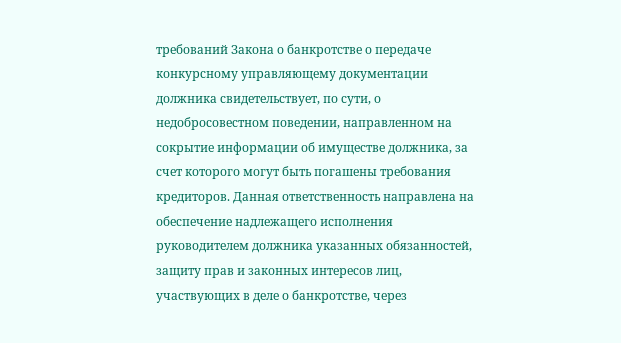требований Закона о банкротстве о передаче конкурсному управляющему документации должника свидетельствует, по сути, о недобросовестном поведении, направленном на сокрытие информации об имуществе должника, за счет которого могут быть погашены требования кредиторов. Данная ответственность направлена на обеспечение надлежащего исполнения руководителем должника указанных обязанностей, защиту прав и законных интересов лиц, участвующих в деле о банкротстве, через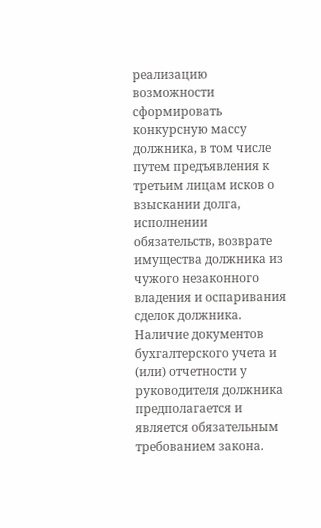реализацию возможности сформировать конкурсную массу должника, в том числе путем предъявления к третьим лицам исков о взыскании долга, исполнении обязательств, возврате имущества должника из чужого незаконного владения и оспаривания сделок должника. Наличие документов бухгалтерского учета и (или) отчетности у руководителя должника предполагается и является обязательным требованием закона.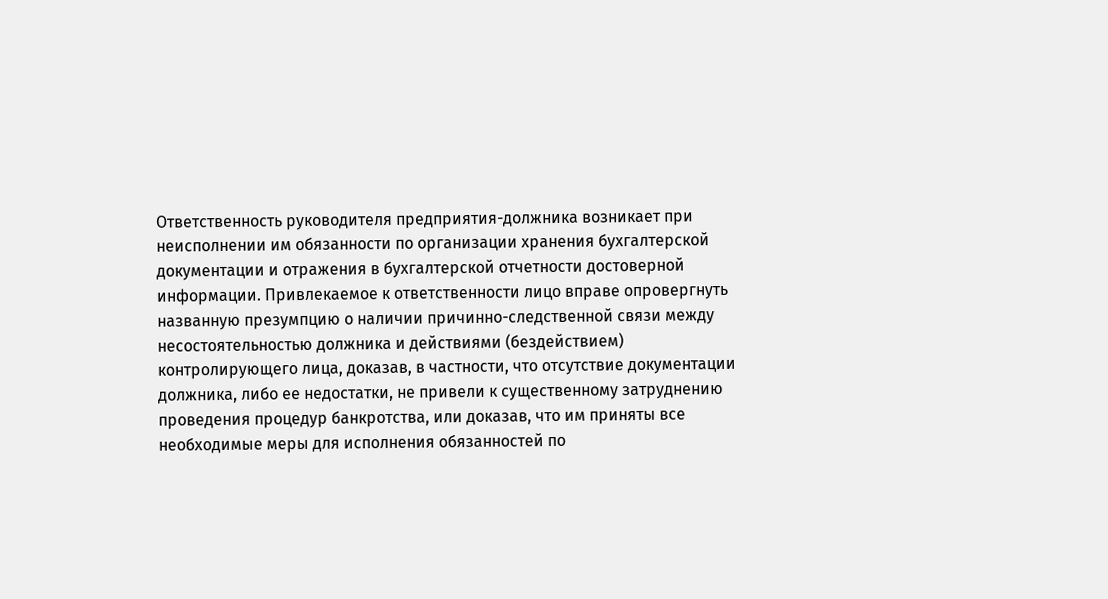Ответственность руководителя предприятия-должника возникает при неисполнении им обязанности по организации хранения бухгалтерской документации и отражения в бухгалтерской отчетности достоверной информации. Привлекаемое к ответственности лицо вправе опровергнуть названную презумпцию о наличии причинно-следственной связи между несостоятельностью должника и действиями (бездействием) контролирующего лица, доказав, в частности, что отсутствие документации должника, либо ее недостатки, не привели к существенному затруднению проведения процедур банкротства, или доказав, что им приняты все необходимые меры для исполнения обязанностей по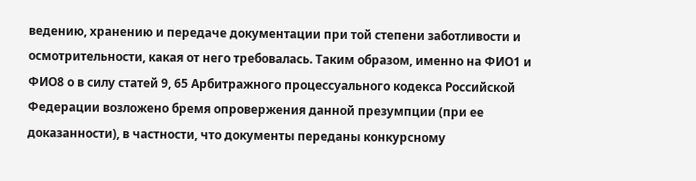ведению, хранению и передаче документации при той степени заботливости и осмотрительности, какая от него требовалась. Таким образом, именно на ФИО1 и ФИО8 о в силу статей 9, 65 Арбитражного процессуального кодекса Российской Федерации возложено бремя опровержения данной презумпции (при ее доказанности), в частности, что документы переданы конкурсному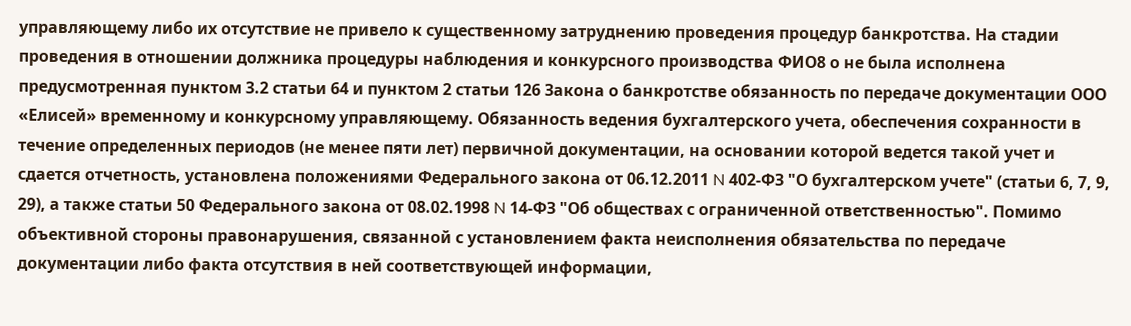управляющему либо их отсутствие не привело к существенному затруднению проведения процедур банкротства. На стадии проведения в отношении должника процедуры наблюдения и конкурсного производства ФИО8 о не была исполнена предусмотренная пунктом 3.2 статьи 64 и пунктом 2 статьи 126 Закона о банкротстве обязанность по передаче документации ООО «Елисей» временному и конкурсному управляющему. Обязанность ведения бухгалтерского учета, обеспечения сохранности в течение определенных периодов (не менее пяти лет) первичной документации, на основании которой ведется такой учет и сдается отчетность, установлена положениями Федерального закона от 06.12.2011 N 402-ФЗ "О бухгалтерском учете" (статьи 6, 7, 9, 29), а также статьи 50 Федерального закона от 08.02.1998 N 14-ФЗ "Об обществах с ограниченной ответственностью". Помимо объективной стороны правонарушения, связанной с установлением факта неисполнения обязательства по передаче документации либо факта отсутствия в ней соответствующей информации,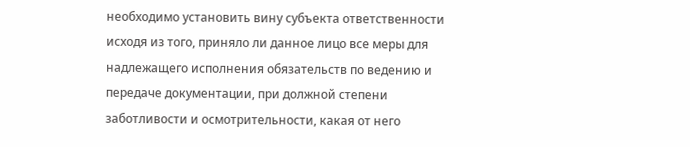необходимо установить вину субъекта ответственности исходя из того, приняло ли данное лицо все меры для надлежащего исполнения обязательств по ведению и передаче документации, при должной степени заботливости и осмотрительности, какая от него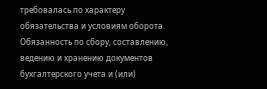требовалась по характеру обязательства и условиям оборота. Обязанность по сбору, составлению, ведению и хранению документов бухгалтерского учета и (или)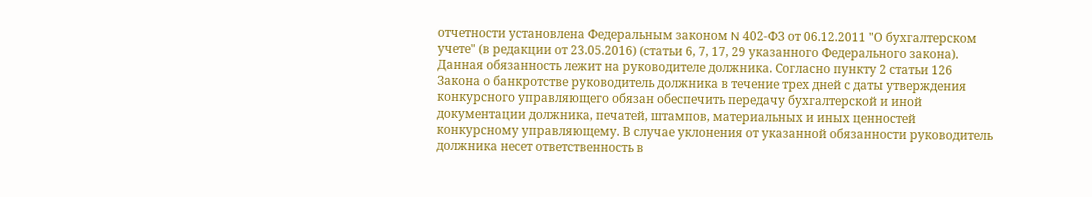отчетности установлена Федеральным законом N 402-ФЗ от 06.12.2011 "О бухгалтерском учете" (в редакции от 23.05.2016) (статьи 6, 7, 17, 29 указанного Федерального закона). Данная обязанность лежит на руководителе должника. Согласно пункту 2 статьи 126 Закона о банкротстве руководитель должника в течение трех дней с даты утверждения конкурсного управляющего обязан обеспечить передачу бухгалтерской и иной документации должника, печатей, штампов, материальных и иных ценностей конкурсному управляющему. В случае уклонения от указанной обязанности руководитель должника несет ответственность в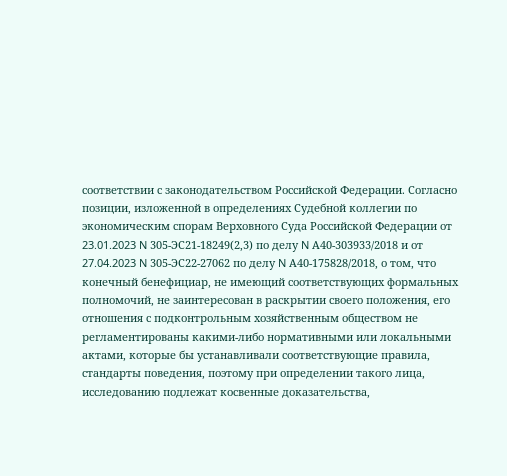соответствии с законодательством Российской Федерации. Согласно позиции, изложенной в определениях Судебной коллегии по экономическим спорам Верховного Суда Российской Федерации от 23.01.2023 N 305-ЭС21-18249(2,3) по делу N А40-303933/2018 и от 27.04.2023 N 305-ЭС22-27062 по делу N А40-175828/2018, о том, что конечный бенефициар, не имеющий соответствующих формальных полномочий, не заинтересован в раскрытии своего положения, его отношения с подконтрольным хозяйственным обществом не регламентированы какими-либо нормативными или локальными актами, которые бы устанавливали соответствующие правила, стандарты поведения, поэтому при определении такого лица, исследованию подлежат косвенные доказательства,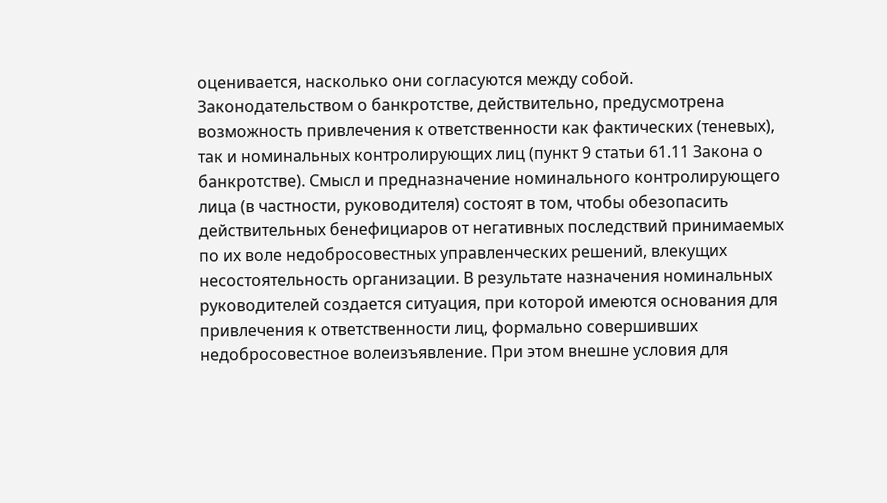оценивается, насколько они согласуются между собой. Законодательством о банкротстве, действительно, предусмотрена возможность привлечения к ответственности как фактических (теневых), так и номинальных контролирующих лиц (пункт 9 статьи 61.11 Закона о банкротстве). Смысл и предназначение номинального контролирующего лица (в частности, руководителя) состоят в том, чтобы обезопасить действительных бенефициаров от негативных последствий принимаемых по их воле недобросовестных управленческих решений, влекущих несостоятельность организации. В результате назначения номинальных руководителей создается ситуация, при которой имеются основания для привлечения к ответственности лиц, формально совершивших недобросовестное волеизъявление. При этом внешне условия для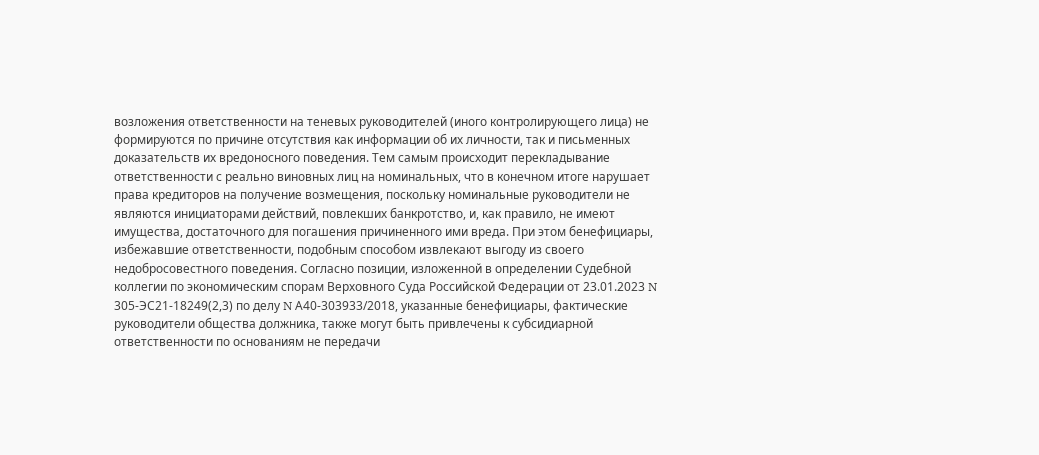возложения ответственности на теневых руководителей (иного контролирующего лица) не формируются по причине отсутствия как информации об их личности, так и письменных доказательств их вредоносного поведения. Тем самым происходит перекладывание ответственности с реально виновных лиц на номинальных, что в конечном итоге нарушает права кредиторов на получение возмещения, поскольку номинальные руководители не являются инициаторами действий, повлекших банкротство, и, как правило, не имеют имущества, достаточного для погашения причиненного ими вреда. При этом бенефициары, избежавшие ответственности, подобным способом извлекают выгоду из своего недобросовестного поведения. Согласно позиции, изложенной в определении Судебной коллегии по экономическим спорам Верховного Суда Российской Федерации от 23.01.2023 N 305-ЭС21-18249(2,3) по делу N А40-303933/2018, указанные бенефициары, фактические руководители общества должника, также могут быть привлечены к субсидиарной ответственности по основаниям не передачи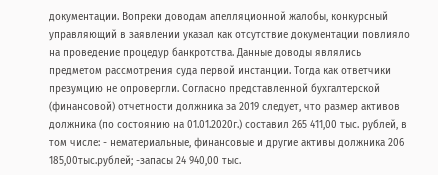документации. Вопреки доводам апелляционной жалобы, конкурсный управляющий в заявлении указал как отсутствие документации повлияло на проведение процедур банкротства. Данные доводы являлись предметом рассмотрения суда первой инстанции. Тогда как ответчики презумцию не опровергли. Согласно представленной бухгалтерской (финансовой) отчетности должника за 2019 следует, что размер активов должника (по состоянию на 01.01.2020г.) составил 265 411,00 тыс. рублей, в том числе: - нематериальные, финансовые и другие активы должника 206 185,00тыс.рублей; -запасы 24 940,00 тыс.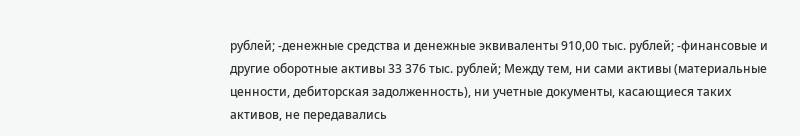рублей; -денежные средства и денежные эквиваленты 910,00 тыс. рублей; -финансовые и другие оборотные активы 33 376 тыс. рублей; Между тем, ни сами активы (материальные ценности, дебиторская задолженность), ни учетные документы, касающиеся таких активов, не передавались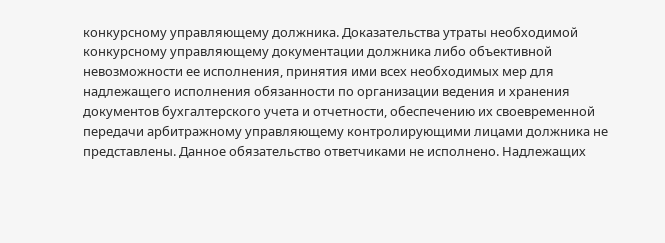конкурсному управляющему должника. Доказательства утраты необходимой конкурсному управляющему документации должника либо объективной невозможности ее исполнения, принятия ими всех необходимых мер для надлежащего исполнения обязанности по организации ведения и хранения документов бухгалтерского учета и отчетности, обеспечению их своевременной передачи арбитражному управляющему контролирующими лицами должника не представлены. Данное обязательство ответчиками не исполнено. Надлежащих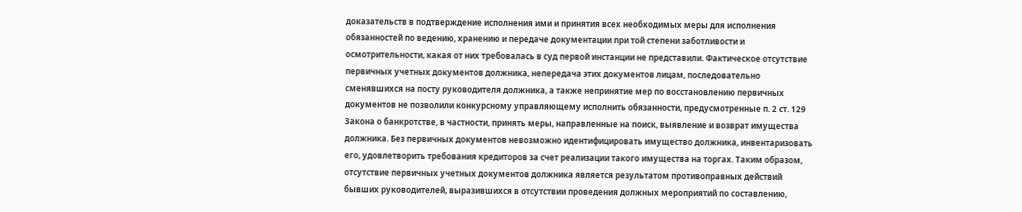доказательств в подтверждение исполнения ими и принятия всех необходимых меры для исполнения обязанностей по ведению, хранению и передаче документации при той степени заботливости и осмотрительности, какая от них требовалась в суд первой инстанции не представили. Фактическое отсутствие первичных учетных документов должника, непередача этих документов лицам, последовательно сменявшихся на посту руководителя должника, а также непринятие мер по восстановлению первичных документов не позволили конкурсному управляющему исполнить обязанности, предусмотренные п. 2 ст. 129 Закона о банкротстве, в частности, принять меры, направленные на поиск, выявление и возврат имущества должника. Без первичных документов невозможно идентифицировать имущество должника, инвентаризовать его, удовлетворить требования кредиторов за счет реализации такого имущества на торгах. Таким образом, отсутствие первичных учетных документов должника является результатом противоправных действий бывших руководителей, выразившихся в отсутствии проведения должных мероприятий по составлению,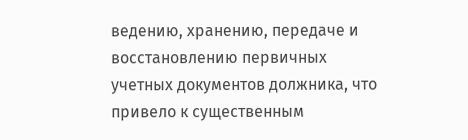ведению, хранению, передаче и восстановлению первичных учетных документов должника, что привело к существенным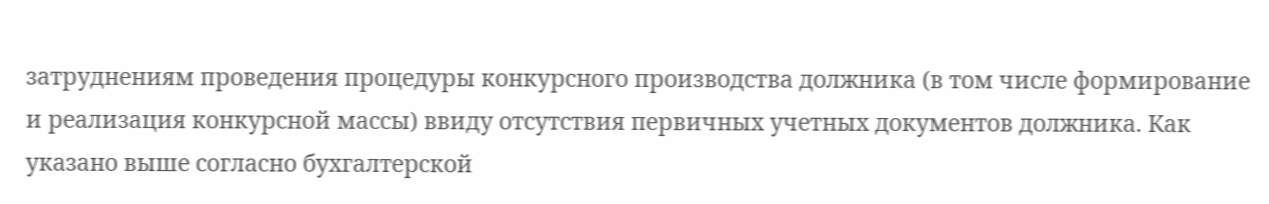затруднениям проведения процедуры конкурсного производства должника (в том числе формирование и реализация конкурсной массы) ввиду отсутствия первичных учетных документов должника. Как указано выше согласно бухгалтерской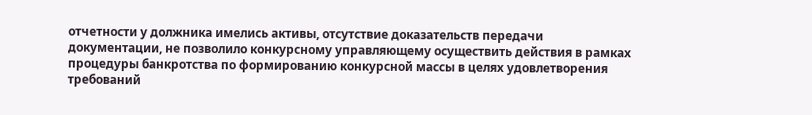отчетности у должника имелись активы, отсутствие доказательств передачи документации, не позволило конкурсному управляющему осуществить действия в рамках процедуры банкротства по формированию конкурсной массы в целях удовлетворения требований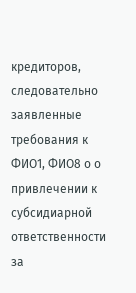кредиторов, следовательно заявленные требования к ФИО1, ФИО8 о о привлечении к субсидиарной ответственности за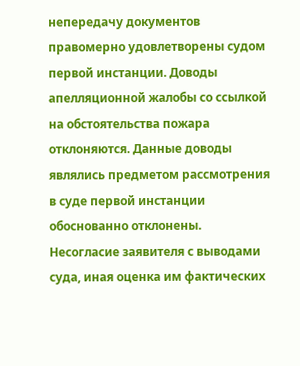непередачу документов правомерно удовлетворены судом первой инстанции. Доводы апелляционной жалобы со ссылкой на обстоятельства пожара отклоняются. Данные доводы являлись предметом рассмотрения в суде первой инстанции обоснованно отклонены. Несогласие заявителя с выводами суда, иная оценка им фактических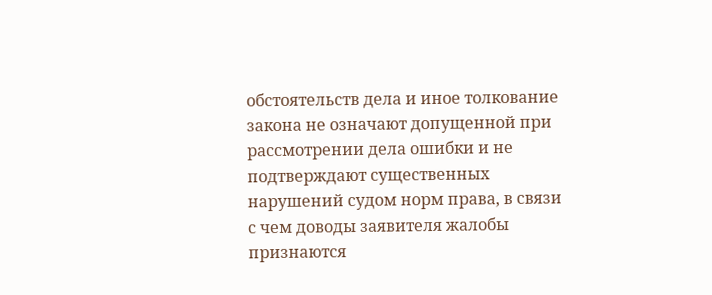обстоятельств дела и иное толкование закона не означают допущенной при рассмотрении дела ошибки и не подтверждают существенных нарушений судом норм права, в связи с чем доводы заявителя жалобы признаются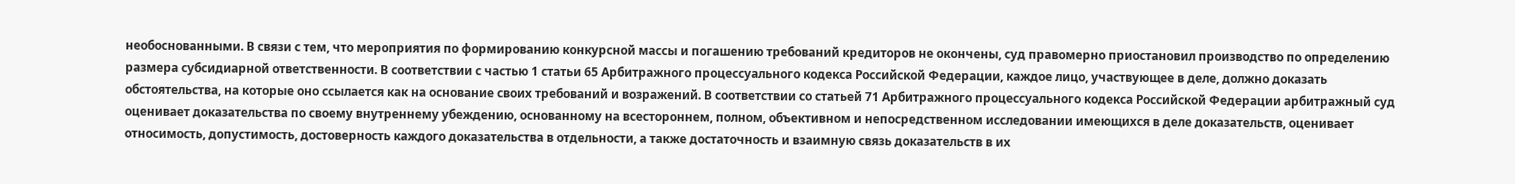необоснованными. В связи с тем, что мероприятия по формированию конкурсной массы и погашению требований кредиторов не окончены, суд правомерно приостановил производство по определению размера субсидиарной ответственности. В соответствии с частью 1 статьи 65 Арбитражного процессуального кодекса Российской Федерации, каждое лицо, участвующее в деле, должно доказать обстоятельства, на которые оно ссылается как на основание своих требований и возражений. В соответствии со статьей 71 Арбитражного процессуального кодекса Российской Федерации арбитражный суд оценивает доказательства по своему внутреннему убеждению, основанному на всестороннем, полном, объективном и непосредственном исследовании имеющихся в деле доказательств, оценивает относимость, допустимость, достоверность каждого доказательства в отдельности, а также достаточность и взаимную связь доказательств в их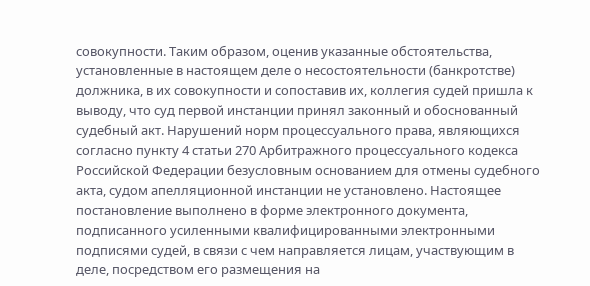совокупности. Таким образом, оценив указанные обстоятельства, установленные в настоящем деле о несостоятельности (банкротстве) должника, в их совокупности и сопоставив их, коллегия судей пришла к выводу, что суд первой инстанции принял законный и обоснованный судебный акт. Нарушений норм процессуального права, являющихся согласно пункту 4 статьи 270 Арбитражного процессуального кодекса Российской Федерации безусловным основанием для отмены судебного акта, судом апелляционной инстанции не установлено. Настоящее постановление выполнено в форме электронного документа, подписанного усиленными квалифицированными электронными подписями судей, в связи с чем направляется лицам, участвующим в деле, посредством его размещения на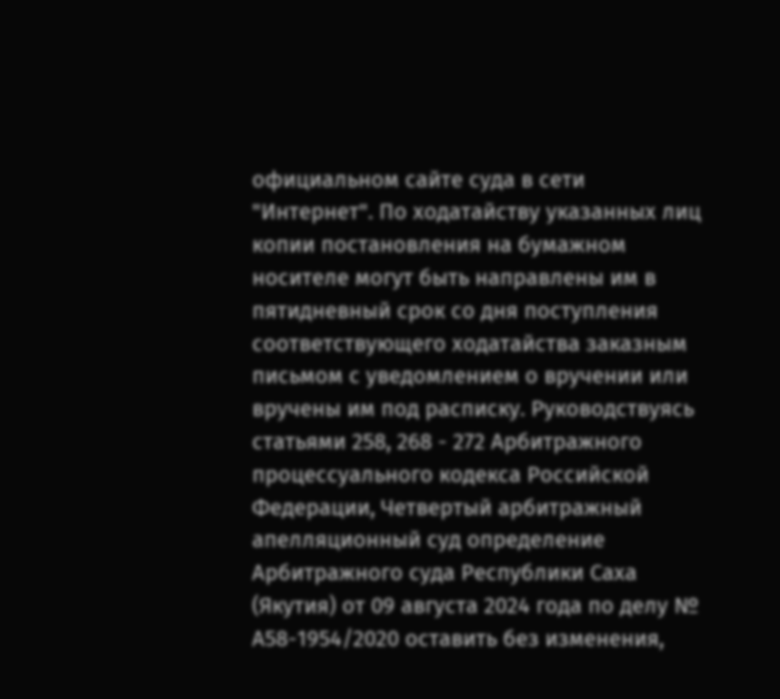официальном сайте суда в сети "Интернет". По ходатайству указанных лиц копии постановления на бумажном носителе могут быть направлены им в пятидневный срок со дня поступления соответствующего ходатайства заказным письмом с уведомлением о вручении или вручены им под расписку. Руководствуясь статьями 258, 268 - 272 Арбитражного процессуального кодекса Российской Федерации, Четвертый арбитражный апелляционный суд определение Арбитражного суда Республики Саха (Якутия) от 09 августа 2024 года по делу № А58-1954/2020 оставить без изменения,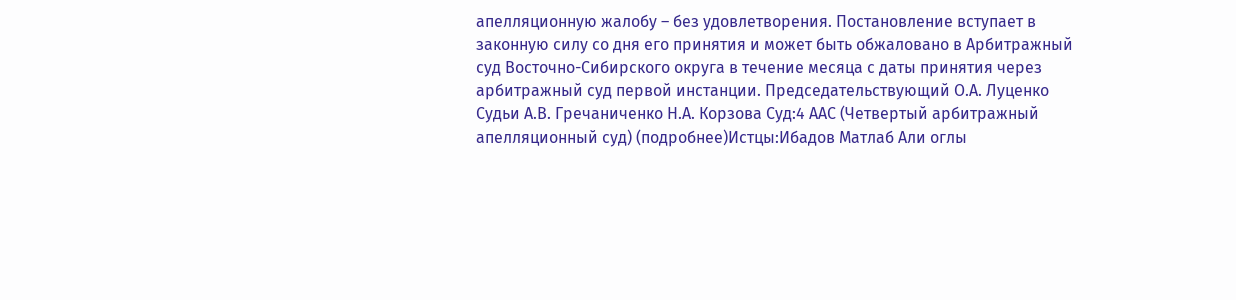апелляционную жалобу – без удовлетворения. Постановление вступает в законную силу со дня его принятия и может быть обжаловано в Арбитражный суд Восточно-Сибирского округа в течение месяца с даты принятия через арбитражный суд первой инстанции. Председательствующий О.А. Луценко Судьи А.В. Гречаниченко Н.А. Корзова Суд:4 ААС (Четвертый арбитражный апелляционный суд) (подробнее)Истцы:Ибадов Матлаб Али оглы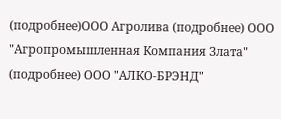(подробнее)ООО Агролива (подробнее) ООО "Агропромышленная Компания Злата" (подробнее) ООО "АЛКО-БРЭНД"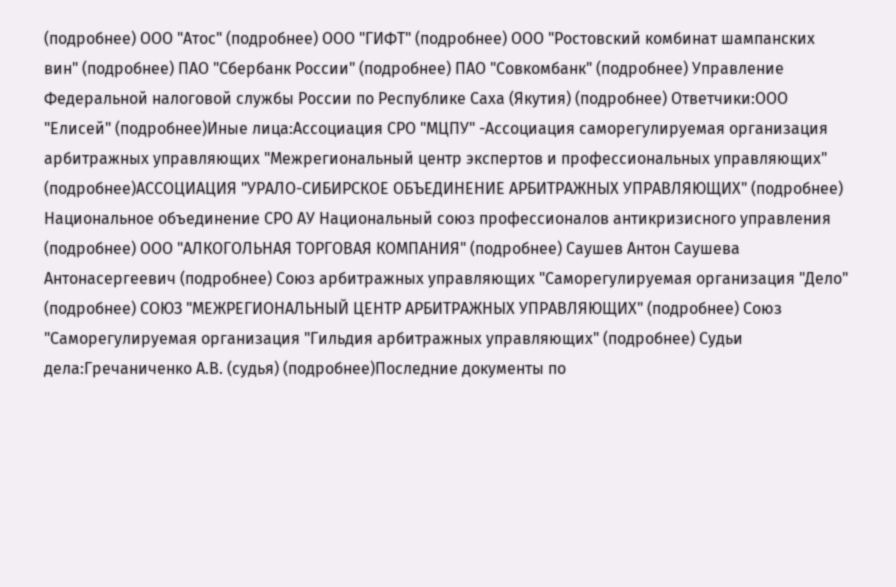(подробнее) ООО "Атос" (подробнее) ООО "ГИФТ" (подробнее) ООО "Ростовский комбинат шампанских вин" (подробнее) ПАО "Сбербанк России" (подробнее) ПАО "Совкомбанк" (подробнее) Управление Федеральной налоговой службы России по Республике Саха (Якутия) (подробнее) Ответчики:ООО "Елисей" (подробнее)Иные лица:Ассоциация СРО "МЦПУ" -Ассоциация саморегулируемая организация арбитражных управляющих "Межрегиональный центр экспертов и профессиональных управляющих" (подробнее)АССОЦИАЦИЯ "УРАЛО-СИБИРСКОЕ ОБЪЕДИНЕНИЕ АРБИТРАЖНЫХ УПРАВЛЯЮЩИХ" (подробнее) Национальное объединение СРО АУ Национальный союз профессионалов антикризисного управления (подробнее) ООО "АЛКОГОЛЬНАЯ ТОРГОВАЯ КОМПАНИЯ" (подробнее) Саушев Антон Саушева Антонасергеевич (подробнее) Союз арбитражных управляющих "Саморегулируемая организация "Дело" (подробнее) СОЮЗ "МЕЖРЕГИОНАЛЬНЫЙ ЦЕНТР АРБИТРАЖНЫХ УПРАВЛЯЮЩИХ" (подробнее) Союз "Саморегулируемая организация "Гильдия арбитражных управляющих" (подробнее) Судьи дела:Гречаниченко А.В. (судья) (подробнее)Последние документы по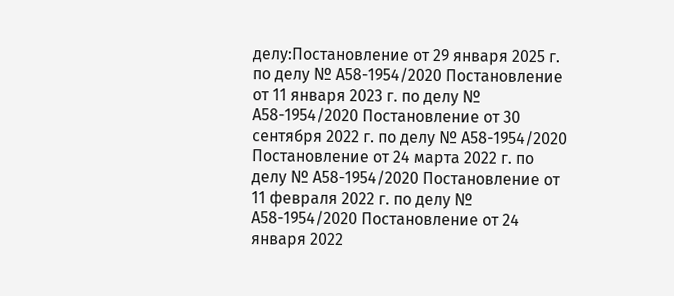делу:Постановление от 29 января 2025 г. по делу № А58-1954/2020 Постановление от 11 января 2023 г. по делу № А58-1954/2020 Постановление от 30 сентября 2022 г. по делу № А58-1954/2020 Постановление от 24 марта 2022 г. по делу № А58-1954/2020 Постановление от 11 февраля 2022 г. по делу № А58-1954/2020 Постановление от 24 января 2022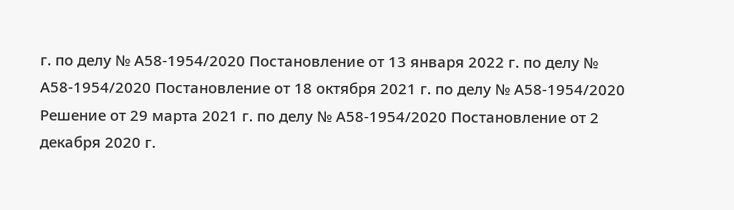г. по делу № А58-1954/2020 Постановление от 13 января 2022 г. по делу № А58-1954/2020 Постановление от 18 октября 2021 г. по делу № А58-1954/2020 Решение от 29 марта 2021 г. по делу № А58-1954/2020 Постановление от 2 декабря 2020 г.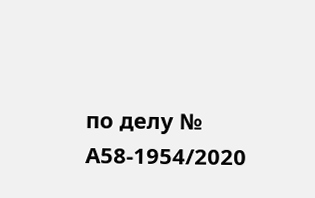по делу № А58-1954/2020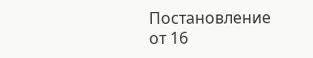Постановление от 16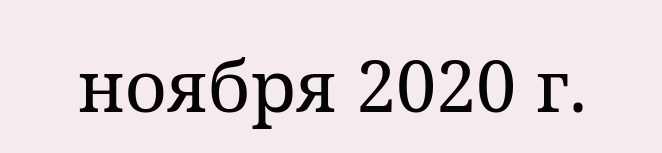ноября 2020 г.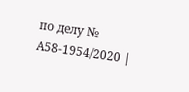по делу № А58-1954/2020 |